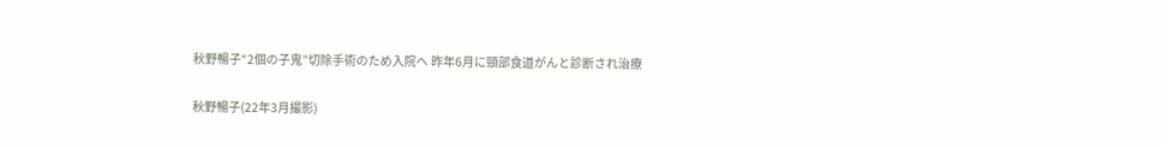秋野暢子“2個の子鬼”切除手術のため入院へ 昨年6月に頸部食道がんと診断され治療

秋野暢子(22年3月撮影)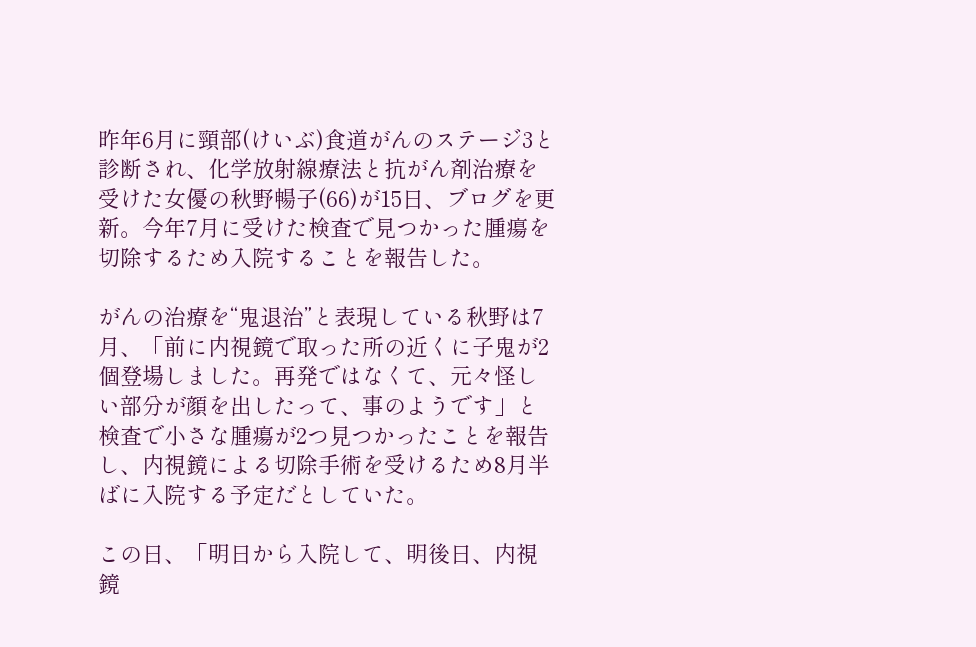昨年6月に頸部(けいぶ)食道がんのステージ3と診断され、化学放射線療法と抗がん剤治療を受けた女優の秋野暢子(66)が15日、ブログを更新。今年7月に受けた検査で見つかった腫瘍を切除するため入院することを報告した。

がんの治療を“鬼退治”と表現している秋野は7月、「前に内視鏡で取った所の近くに子鬼が2個登場しました。再発ではなくて、元々怪しい部分が顔を出したって、事のようです」と検査で小さな腫瘍が2つ見つかったことを報告し、内視鏡による切除手術を受けるため8月半ばに入院する予定だとしていた。

この日、「明日から入院して、明後日、内視鏡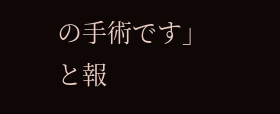の手術です」と報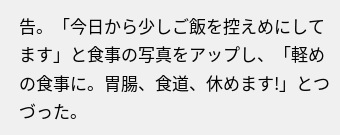告。「今日から少しご飯を控えめにしてます」と食事の写真をアップし、「軽めの食事に。胃腸、食道、休めます!」とつづった。